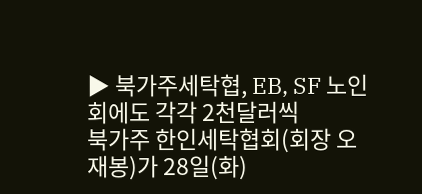▶ 북가주세탁협, EB, SF 노인회에도 각각 2천달러씩
북가주 한인세탁협회(회장 오재봉)가 28일(화)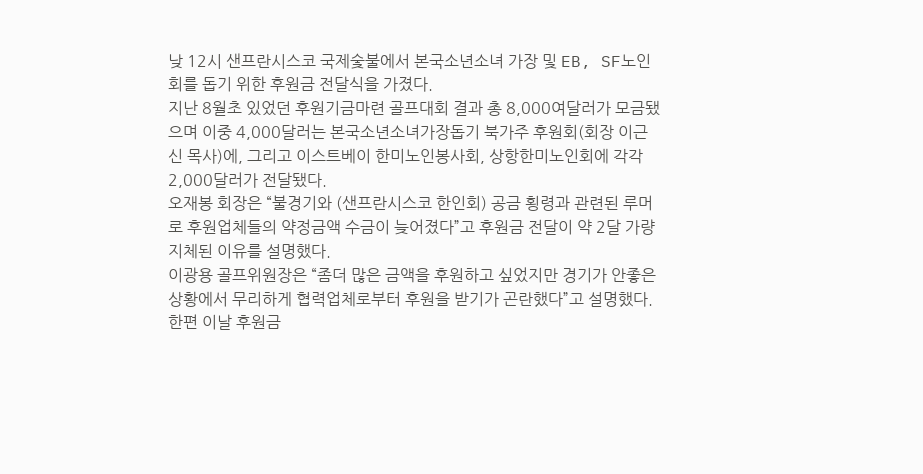낮 12시 샌프란시스코 국제숯불에서 본국소년소녀 가장 및 EB, SF노인회를 돕기 위한 후원금 전달식을 가졌다.
지난 8월초 있었던 후원기금마련 골프대회 결과 총 8,000여달러가 모금됐으며 이중 4,000달러는 본국소년소녀가장돕기 북가주 후원회(회장 이근신 목사)에, 그리고 이스트베이 한미노인봉사회, 상항한미노인회에 각각 2,000달러가 전달됐다.
오재봉 회장은 “불경기와 (샌프란시스코 한인회) 공금 횡령과 관련된 루머로 후원업체들의 약정금액 수금이 늦어졌다”고 후원금 전달이 약 2달 가량 지체된 이유를 설명했다.
이광용 골프위원장은 “좀더 많은 금액을 후원하고 싶었지만 경기가 안좋은 상황에서 무리하게 협력업체로부터 후원을 받기가 곤란했다”고 설명했다.
한편 이날 후원금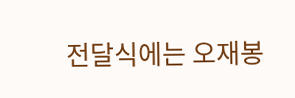전달식에는 오재봉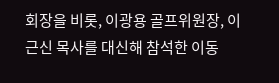회장을 비롯, 이광용 골프위원장, 이근신 목사를 대신해 참석한 이동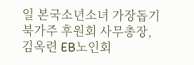일 본국소년소녀 가장돕기 북가주 후원회 사무총장, 김옥련 EB노인회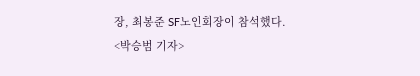장, 최봉준 SF노인회장이 참석했다.
<박승범 기자>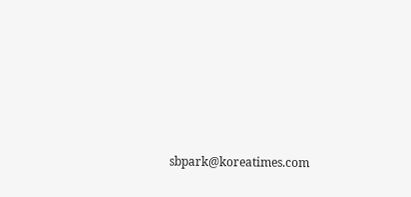sbpark@koreatimes.com